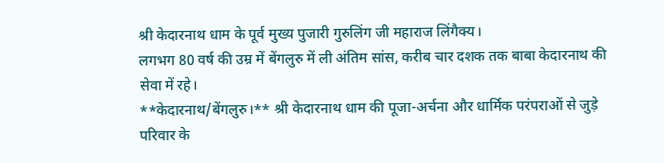श्री केदारनाथ धाम के पूर्व मुख्य पुजारी गुरुलिंग जी महाराज लिंगैक्य।
लगभग 80 वर्ष की उम्र में बेंगलुरु में ली अंतिम सांस, करीब चार दशक तक बाबा केदारनाथ की सेवा में रहे।
**केदारनाथ/बेंगलुरु।** श्री केदारनाथ धाम की पूजा-अर्चना और धार्मिक परंपराओं से जुड़े परिवार के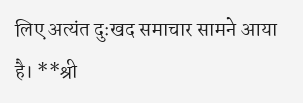लिए अत्यंत दुःखद समाचार सामने आया है। **श्री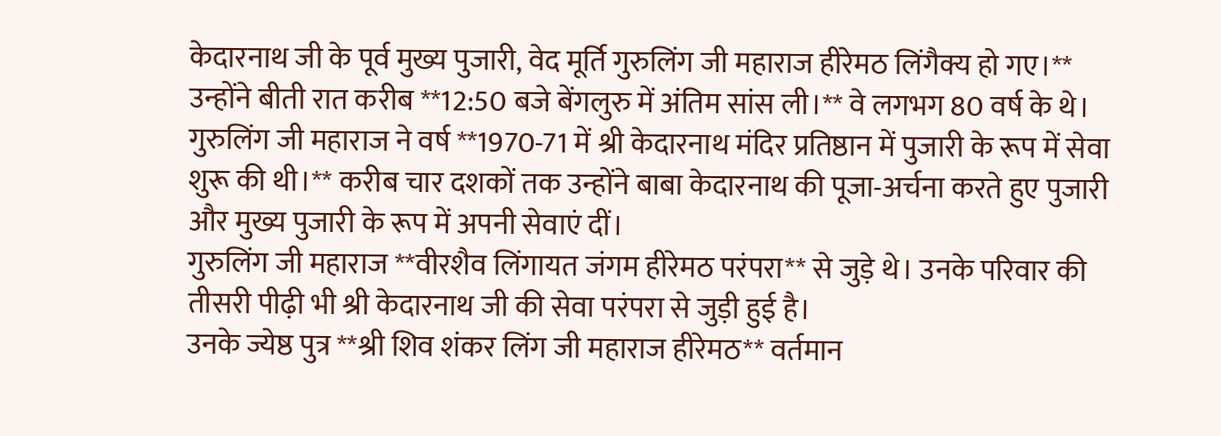केदारनाथ जी के पूर्व मुख्य पुजारी, वेद मूर्ति गुरुलिंग जी महाराज हीरेमठ लिंगैक्य हो गए।** उन्होंने बीती रात करीब **12:50 बजे बेंगलुरु में अंतिम सांस ली।** वे लगभग 80 वर्ष के थे।
गुरुलिंग जी महाराज ने वर्ष **1970-71 में श्री केदारनाथ मंदिर प्रतिष्ठान में पुजारी के रूप में सेवा शुरू की थी।** करीब चार दशकों तक उन्होंने बाबा केदारनाथ की पूजा-अर्चना करते हुए पुजारी और मुख्य पुजारी के रूप में अपनी सेवाएं दीं।
गुरुलिंग जी महाराज **वीरशैव लिंगायत जंगम हीरेमठ परंपरा** से जुड़े थे। उनके परिवार की तीसरी पीढ़ी भी श्री केदारनाथ जी की सेवा परंपरा से जुड़ी हुई है।
उनके ज्येष्ठ पुत्र **श्री शिव शंकर लिंग जी महाराज हीरेमठ** वर्तमान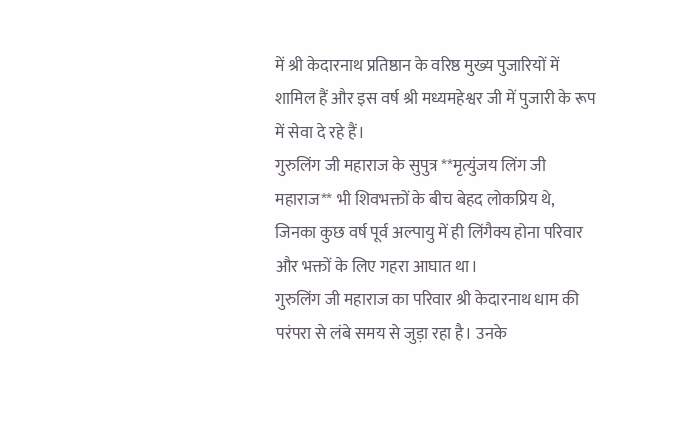में श्री केदारनाथ प्रतिष्ठान के वरिष्ठ मुख्य पुजारियों में शामिल हैं और इस वर्ष श्री मध्यमहेश्वर जी में पुजारी के रूप में सेवा दे रहे हैं।
गुरुलिंग जी महाराज के सुपुत्र **मृत्युंजय लिंग जी महाराज** भी शिवभक्तों के बीच बेहद लोकप्रिय थे, जिनका कुछ वर्ष पूर्व अल्पायु में ही लिंगैक्य होना परिवार और भक्तों के लिए गहरा आघात था।
गुरुलिंग जी महाराज का परिवार श्री केदारनाथ धाम की परंपरा से लंबे समय से जुड़ा रहा है। उनके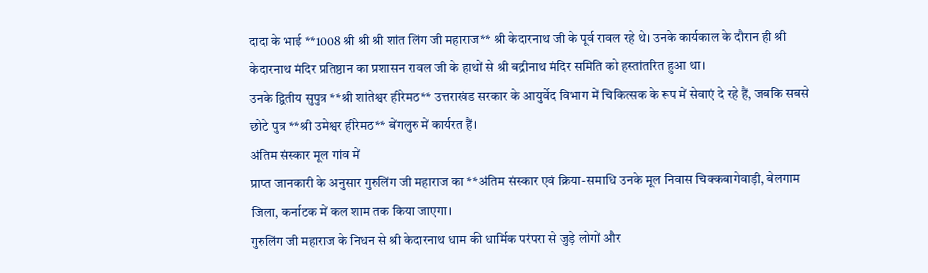दादा के भाई **1008 श्री श्री श्री शांत लिंग जी महाराज** श्री केदारनाथ जी के पूर्व रावल रहे थे। उनके कार्यकाल के दौरान ही श्री केदारनाथ मंदिर प्रतिष्ठान का प्रशासन रावल जी के हाथों से श्री बद्रीनाथ मंदिर समिति को हस्तांतरित हुआ था।
उनके द्वितीय सुपुत्र **श्री शांतेश्वर हीरेमठ** उत्तराखंड सरकार के आयुर्वेद विभाग में चिकित्सक के रूप में सेवाएं दे रहे हैं, जबकि सबसे छोटे पुत्र **श्री उमेश्वर हीरेमठ** बेंगलुरु में कार्यरत हैं।
अंतिम संस्कार मूल गांव में
प्राप्त जानकारी के अनुसार गुरुलिंग जी महाराज का **अंतिम संस्कार एवं क्रिया-समाधि उनके मूल निवास चिक्कबागेवाड़ी, बेलगाम जिला, कर्नाटक में कल शाम तक किया जाएगा।
गुरुलिंग जी महाराज के निधन से श्री केदारनाथ धाम की धार्मिक परंपरा से जुड़े लोगों और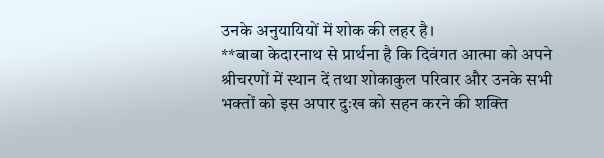उनके अनुयायियों में शोक की लहर है।
**बाबा केदारनाथ से प्रार्थना है कि दिवंगत आत्मा को अपने श्रीचरणों में स्थान दें तथा शोकाकुल परिवार और उनके सभी भक्तों को इस अपार दुःख को सहन करने की शक्ति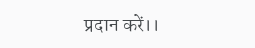प्रदान करें।।